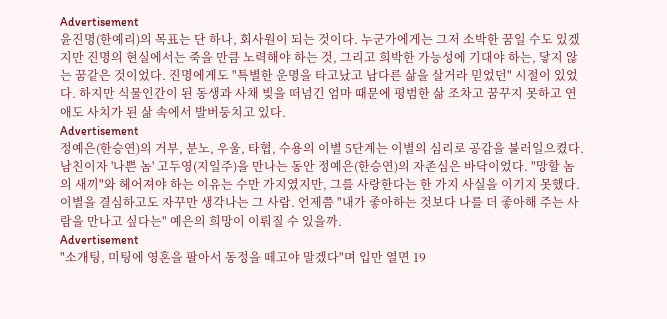Advertisement
윤진명(한예리)의 목표는 단 하나, 회사원이 되는 것이다. 누군가에게는 그저 소박한 꿈일 수도 있겠지만 진명의 현실에서는 죽을 만큼 노력해야 하는 것, 그리고 희박한 가능성에 기대야 하는, 닿지 않는 꿈같은 것이었다. 진명에게도 "특별한 운명을 타고났고 남다른 삶을 살거라 믿었던" 시절이 있었다. 하지만 식물인간이 된 동생과 사채 빚을 떠넘긴 엄마 때문에 평범한 삶 조차고 꿈꾸지 못하고 연애도 사치가 된 삶 속에서 발버둥치고 있다.
Advertisement
정예은(한승연)의 거부, 분노, 우울, 타협, 수용의 이별 5단계는 이별의 심리로 공감을 불러일으켰다. 남친이자 '나쁜 놈' 고두영(지일주)을 만나는 동안 정예은(한승연)의 자존심은 바닥이었다. "망할 놈의 새끼"와 헤어져야 하는 이유는 수만 가지였지만, 그를 사랑한다는 한 가지 사실을 이기지 못했다. 이별을 결심하고도 자꾸만 생각나는 그 사람. 언제쯤 "내가 좋아하는 것보다 나를 더 좋아해 주는 사람을 만나고 싶다는" 예은의 희망이 이뤄질 수 있을까.
Advertisement
"소개팅, 미팅에 영혼을 팔아서 동정을 떼고야 말겠다"며 입만 열면 19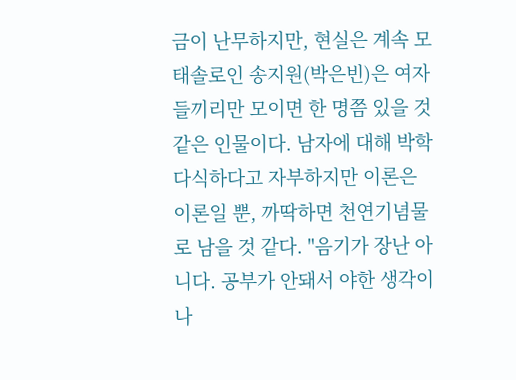금이 난무하지만, 현실은 계속 모태솔로인 송지원(박은빈)은 여자들끼리만 모이면 한 명쯤 있을 것 같은 인물이다. 남자에 대해 박학다식하다고 자부하지만 이론은 이론일 뿐, 까딱하면 천연기념물로 남을 것 같다. "음기가 장난 아니다. 공부가 안돼서 야한 생각이 나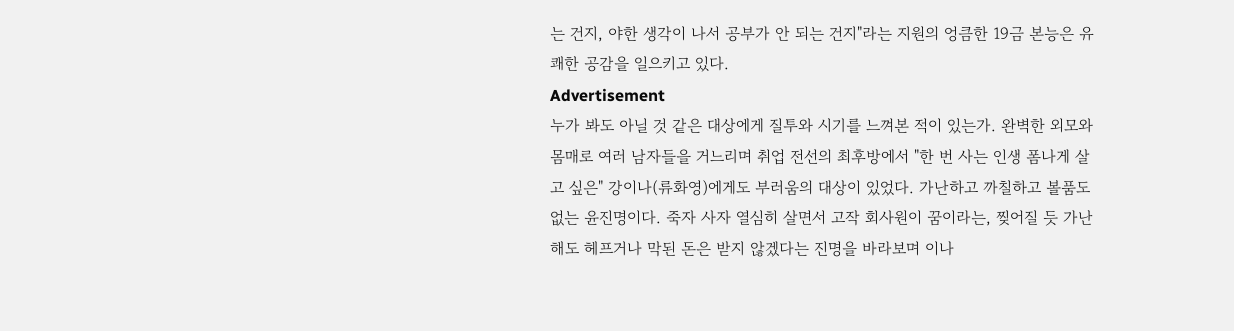는 건지, 야한 생각이 나서 공부가 안 되는 건지"라는 지원의 엉큼한 19금 본능은 유쾌한 공감을 일으키고 있다.
Advertisement
누가 봐도 아닐 것 같은 대상에게 질투와 시기를 느껴본 적이 있는가. 완벽한 외모와 몸매로 여러 남자들을 거느리며 취업 전선의 최후방에서 "한 번 사는 인생 폼나게 살고 싶은" 강이나(류화영)에게도 부러움의 대상이 있었다. 가난하고 까칠하고 볼품도 없는 윤진명이다. 죽자 사자 열심히 살면서 고작 회사원이 꿈이라는, 찢어질 듯 가난해도 헤프거나 막된 돈은 받지 않겠다는 진명을 바라보며 이나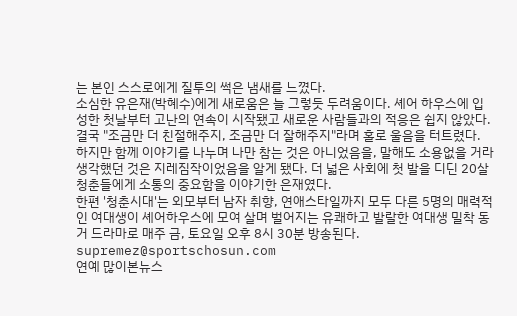는 본인 스스로에게 질투의 썩은 냄새를 느꼈다.
소심한 유은재(박혜수)에게 새로움은 늘 그렇듯 두려움이다. 셰어 하우스에 입성한 첫날부터 고난의 연속이 시작됐고 새로운 사람들과의 적응은 쉽지 않았다. 결국 "조금만 더 친절해주지, 조금만 더 잘해주지"라며 홀로 울음을 터트렸다. 하지만 함께 이야기를 나누며 나만 참는 것은 아니었음을, 말해도 소용없을 거라 생각했던 것은 지레짐작이었음을 알게 됐다. 더 넓은 사회에 첫 발을 디딘 20살 청춘들에게 소통의 중요함을 이야기한 은재였다.
한편 '청춘시대'는 외모부터 남자 취향, 연애스타일까지 모두 다른 5명의 매력적인 여대생이 셰어하우스에 모여 살며 벌어지는 유쾌하고 발랄한 여대생 밀착 동거 드라마로 매주 금, 토요일 오후 8시 30분 방송된다.
supremez@sportschosun.com
연예 많이본뉴스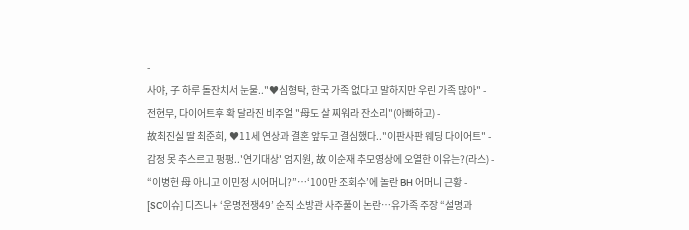-
사야, 子 하루 돌잔치서 눈물.."♥심형탁, 한국 가족 없다고 말하지만 우린 가족 많아" -
전현무, 다이어트후 확 달라진 비주얼 "母도 살 찌워라 잔소리"(아빠하고) -
故최진실 딸 최준희, ♥11세 연상과 결혼 앞두고 결심했다.."이판사판 웨딩 다이어트" -
감정 못 추스르고 펑펑..'연기대상' 엄지원, 故 이순재 추모영상에 오열한 이유는?(라스) -
“이병헌 母 아니고 이민정 시어머니?”…‘100만 조회수’에 놀란 BH 어머니 근황 -
[SC이슈] 디즈니+ ‘운명전쟁49’ 순직 소방관 사주풀이 논란…유가족 주장 “설명과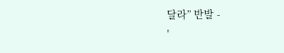달라” 반발 -
'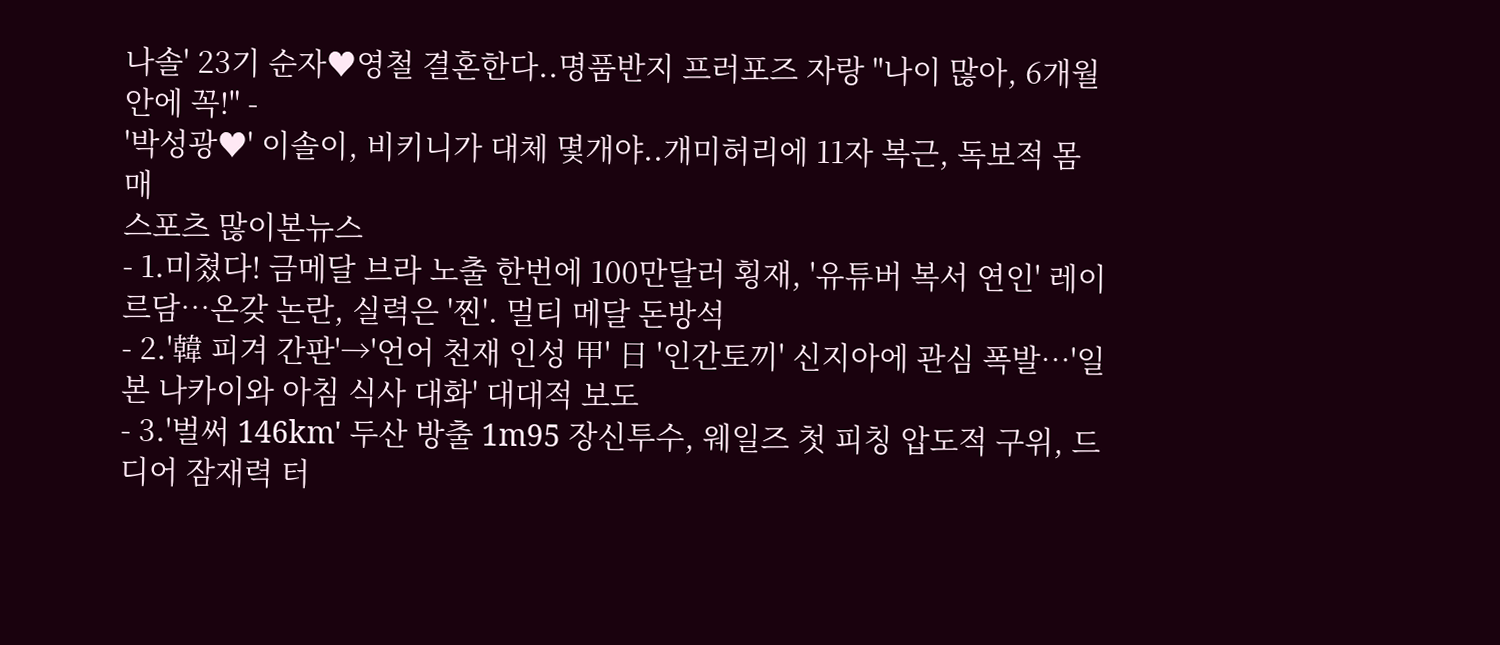나솔' 23기 순자♥영철 결혼한다..명품반지 프러포즈 자랑 "나이 많아, 6개월 안에 꼭!" -
'박성광♥' 이솔이, 비키니가 대체 몇개야..개미허리에 11자 복근, 독보적 몸매
스포츠 많이본뉴스
- 1.미쳤다! 금메달 브라 노출 한번에 100만달러 횡재, '유튜버 복서 연인' 레이르담…온갖 논란, 실력은 '찐'. 멀티 메달 돈방석
- 2.'韓 피겨 간판'→'언어 천재 인성 甲' 日 '인간토끼' 신지아에 관심 폭발…'일본 나카이와 아침 식사 대화' 대대적 보도
- 3.'벌써 146km' 두산 방출 1m95 장신투수, 웨일즈 첫 피칭 압도적 구위, 드디어 잠재력 터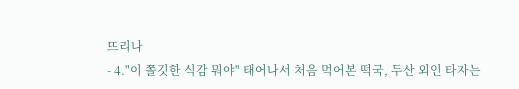뜨리나
- 4."이 쫄깃한 식감 뭐야" 태어나서 처음 먹어본 떡국, 두산 외인 타자는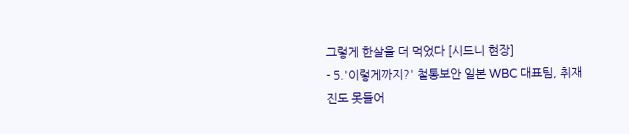그렇게 한살을 더 먹었다 [시드니 현장]
- 5.'이렇게까지?' 철통보안 일본 WBC 대표팀, 취재진도 못들어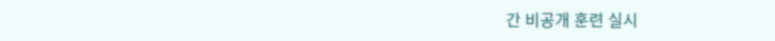간 비공개 훈련 실시